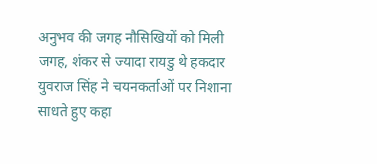अनुभव की जगह नौसिखियों को मिली जगह, शंकर से ज्यादा रायडु थे हकदार
युवराज सिंह ने चयनकर्ताओं पर निशाना साधते हुए कहा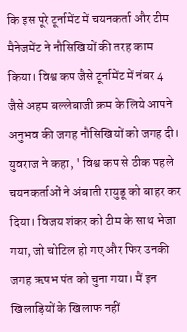कि इस पूरे टूर्नामेंट में चयनकर्ता और टीम मैनेजमेंट ने नौसिखियों की तरह काम किया। विश्व कप जैसे टूर्नामेंट में नंबर 4 जैसे अहम बल्लेबाजी क्रम के लिये आपने अनुभव की जगह नौसिखियों को जगह दी।
युवराज ने कहा, ' विश्व कप से ठीक पहले चयनकर्ताओं ने अंबाती रायुडू को बाहर कर दिया। विजय शंकर को टीम के साथ भेजा गया, जो चोटिल हो गए और फिर उनकी जगह ऋषभ पंत को चुना गया। मैं इन खिलाड़ियों के खिलाफ नहीं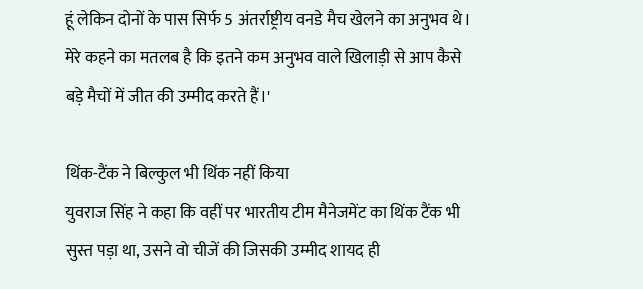हूं लेकिन दोनों के पास सिर्फ 5 अंतर्राष्ट्रीय वनडे मैच खेलने का अनुभव थे। मेरे कहने का मतलब है कि इतने कम अनुभव वाले खिलाड़ी से आप कैसे बड़े मैचों में जीत की उम्मीद करते हैं।'

थिंक-टैंक ने बिल्कुल भी थिंक नहीं किया
युवराज सिंह ने कहा कि वहीं पर भारतीय टीम मैनेजमेंट का थिंक टैंक भी सुस्त पड़ा था, उसने वो चीजें की जिसकी उम्मीद शायद ही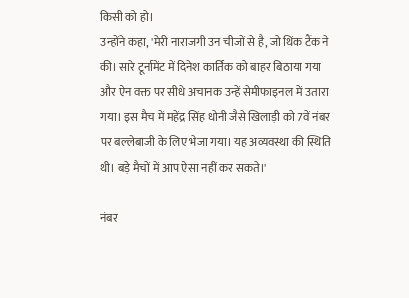किसी को हो।
उन्होंने कहा, 'मेरी नाराजगी उन चीजों से है, जो थिंक टैंक ने की। सारे टूर्नामेंट में दिनेश कार्तिक को बाहर बिठाया गया और ऐन वक्त पर सीधे अचानक उन्हें सेमीफाइनल में उतारा गया। इस मैच में महेंद्र सिंह धोनी जैसे खिलाड़ी को 7वें नंबर पर बल्लेबाजी के लिए भेजा गया। यह अव्यवस्था की स्थिति थी। बड़े मैचों में आप ऐसा नहीं कर सकते।'

नंबर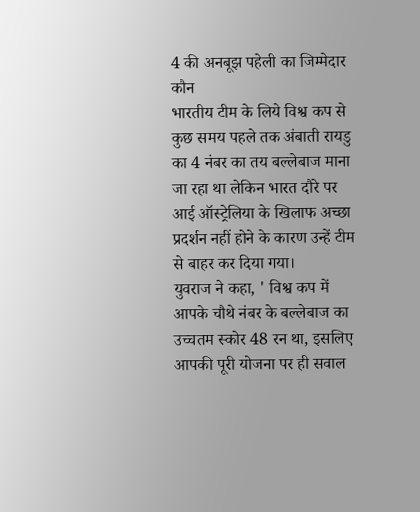4 की अनबूझ पहेली का जिम्मेदार कौन
भारतीय टीम के लिये विश्व कप से कुछ समय पहले तक अंबाती रायडु का 4 नंबर का तय बल्लेबाज माना जा रहा था लेकिन भारत दौरे पर आई ऑस्ट्रेलिया के खिलाफ अच्छा प्रदर्शन नहीं होने के कारण उन्हें टीम से बाहर कर दिया गया।
युवराज ने कहा, ' विश्व कप में आपके चौथे नंबर के बल्लेबाज का उच्चतम स्कोर 48 रन था, इसलिए आपकी पूरी योजना पर ही सवाल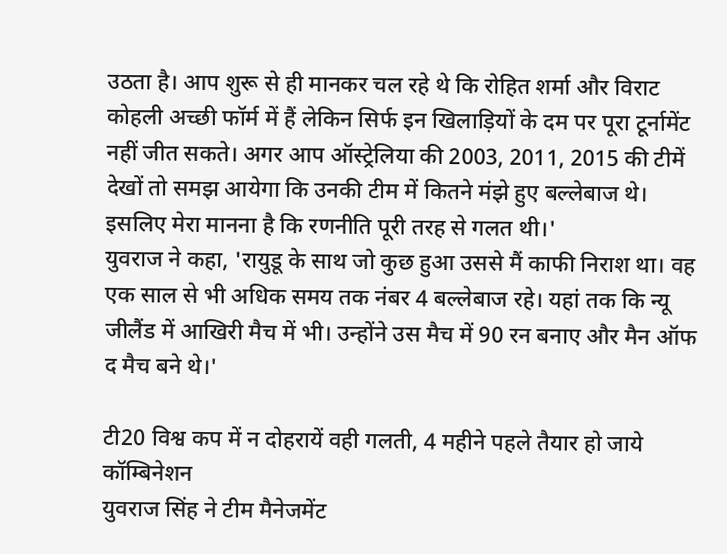उठता है। आप शुरू से ही मानकर चल रहे थे कि रोहित शर्मा और विराट कोहली अच्छी फॉर्म में हैं लेकिन सिर्फ इन खिलाड़ियों के दम पर पूरा टूर्नामेंट नहीं जीत सकते। अगर आप ऑस्ट्रेलिया की 2003, 2011, 2015 की टीमें देखों तो समझ आयेगा कि उनकी टीम में कितने मंझे हुए बल्लेबाज थे। इसलिए मेरा मानना है कि रणनीति पूरी तरह से गलत थी।'
युवराज ने कहा, 'रायुडू के साथ जो कुछ हुआ उससे मैं काफी निराश था। वह एक साल से भी अधिक समय तक नंबर 4 बल्लेबाज रहे। यहां तक कि न्यू जीलैंड में आखिरी मैच में भी। उन्होंने उस मैच में 90 रन बनाए और मैन ऑफ द मैच बने थे।'

टी20 विश्व कप में न दोहरायें वही गलती, 4 महीने पहले तैयार हो जाये कॉम्बिनेशन
युवराज सिंह ने टीम मैनेजमेंट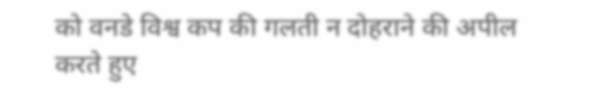को वनडे विश्व कप की गलती न दोहराने की अपील करते हुए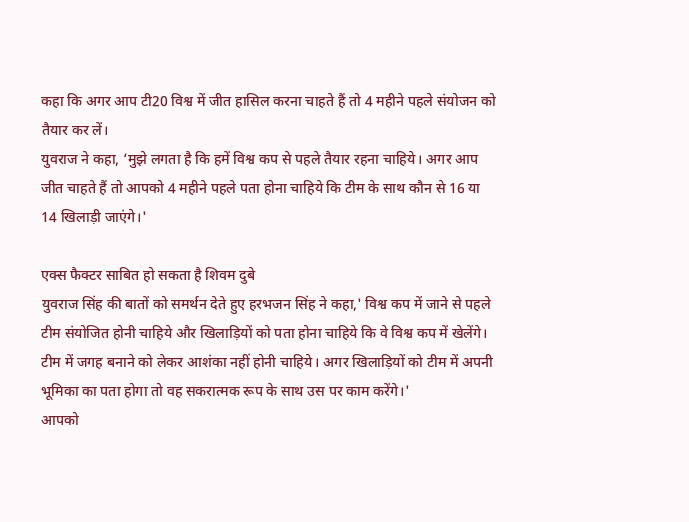कहा कि अगर आप टी20 विश्व में जीत हासिल करना चाहते हैं तो 4 महीने पहले संयोजन को तैयार कर लें।
युवराज ने कहा, ‘मुझे लगता है कि हमें विश्व कप से पहले तैयार रहना चाहिये। अगर आप जीत चाहते हैं तो आपको 4 महीने पहले पता होना चाहिये कि टीम के साथ कौन से 16 या 14 खिलाड़ी जाएंगे।'

एक्स फैक्टर साबित हो सकता है शिवम दुबे
युवराज सिंह की बातों को समर्थन देते हुए हरभजन सिंह ने कहा,' विश्व कप में जाने से पहले टीम संयोजित होनी चाहिये और खिलाड़ियों को पता होना चाहिये कि वे विश्व कप में खेलेंगे। टीम में जगह बनाने को लेकर आशंका नहीं होनी चाहिये। अगर खिलाड़ियों को टीम में अपनी भूमिका का पता होगा तो वह सकरात्मक रूप के साथ उस पर काम करेंगे।'
आपको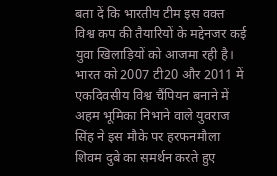बता दें कि भारतीय टीम इस वक्त विश्व कप की तैयारियों के मद्देनजर कई युवा खिलाड़ियों को आजमा रही है। भारत को 2007 टी20 और 2011 में एकदिवसीय विश्व चैंपियन बनाने में अहम भूमिका निभाने वाले युवराज सिंह ने इस मौके पर हरफनमौला शिवम दुबे का समर्थन करते हुए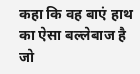कहा कि वह बाएं हाथ का ऐसा बल्लेबाज है जो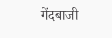गेंदबाजी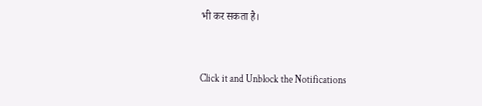भी कर सकता है।


Click it and Unblock the Notifications